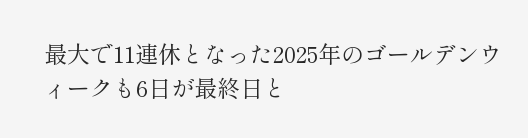最大で11連休となった2025年のゴールデンウィークも6日が最終日と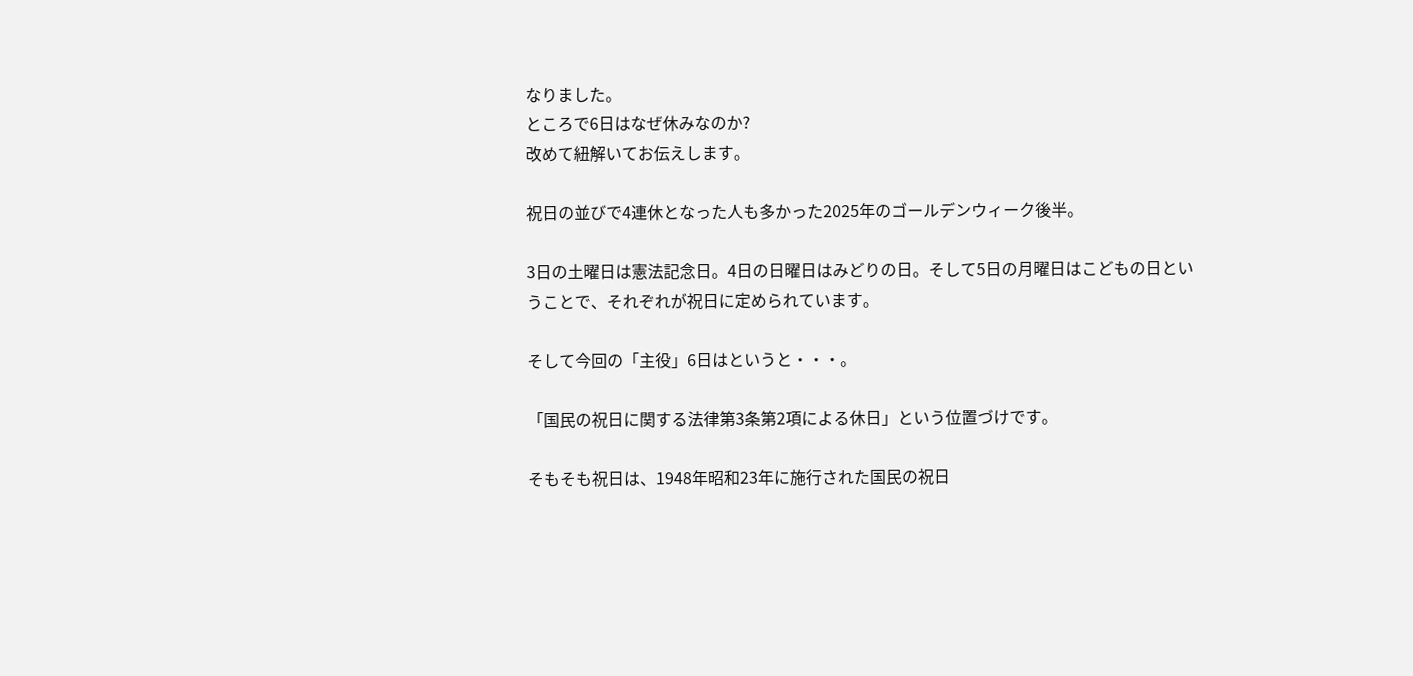なりました。
ところで6日はなぜ休みなのか?
改めて紐解いてお伝えします。

祝日の並びで4連休となった人も多かった2025年のゴールデンウィーク後半。

3日の土曜日は憲法記念日。4日の日曜日はみどりの日。そして5日の月曜日はこどもの日ということで、それぞれが祝日に定められています。

そして今回の「主役」6日はというと・・・。

「国民の祝日に関する法律第3条第2項による休日」という位置づけです。

そもそも祝日は、1948年昭和23年に施行された国民の祝日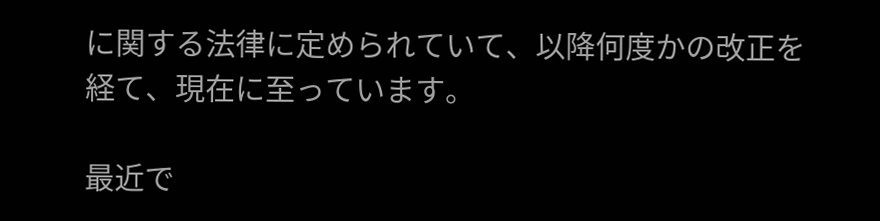に関する法律に定められていて、以降何度かの改正を経て、現在に至っています。

最近で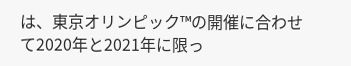は、東京オリンピック™の開催に合わせて2020年と2021年に限っ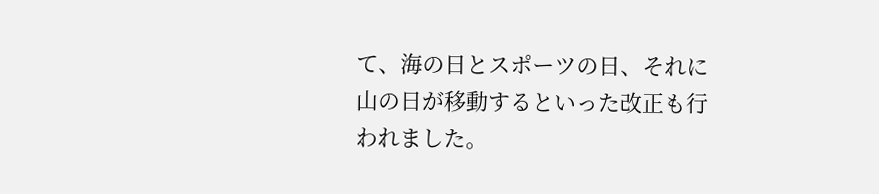て、海の日とスポーツの日、それに山の日が移動するといった改正も行われました。